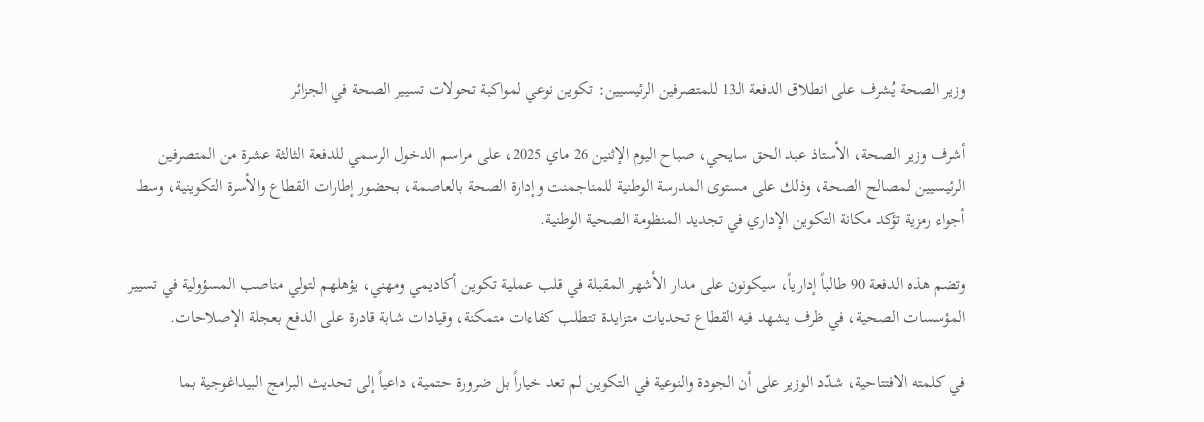وزير الصحة يُشرف على انطلاق الدفعة الـ13 للمتصرفين الرئيسيين: تكوين نوعي لمواكبة تحولات تسيير الصحة في الجزائر

أشرف وزير الصحة، الأستاذ عبد الحق سايحي، صباح اليوم الإثنين 26 ماي 2025، على مراسم الدخول الرسمي للدفعة الثالثة عشرة من المتصرفين الرئيسيين لمصالح الصحة، وذلك على مستوى المدرسة الوطنية للمناجمنت وإدارة الصحة بالعاصمة، بحضور إطارات القطاع والأسرة التكوينية، وسط أجواء رمزية تؤكد مكانة التكوين الإداري في تجديد المنظومة الصحية الوطنية.

وتضم هذه الدفعة 90 طالباً إدارياً، سيكونون على مدار الأشهر المقبلة في قلب عملية تكوين أكاديمي ومهني، يؤهلهم لتولي مناصب المسؤولية في تسيير المؤسسات الصحية، في ظرف يشهد فيه القطاع تحديات متزايدة تتطلب كفاءات متمكنة، وقيادات شابة قادرة على الدفع بعجلة الإصلاحات.

في كلمته الافتتاحية، شدّد الوزير على أن الجودة والنوعية في التكوين لم تعد خياراً بل ضرورة حتمية، داعياً إلى تحديث البرامج البيداغوجية بما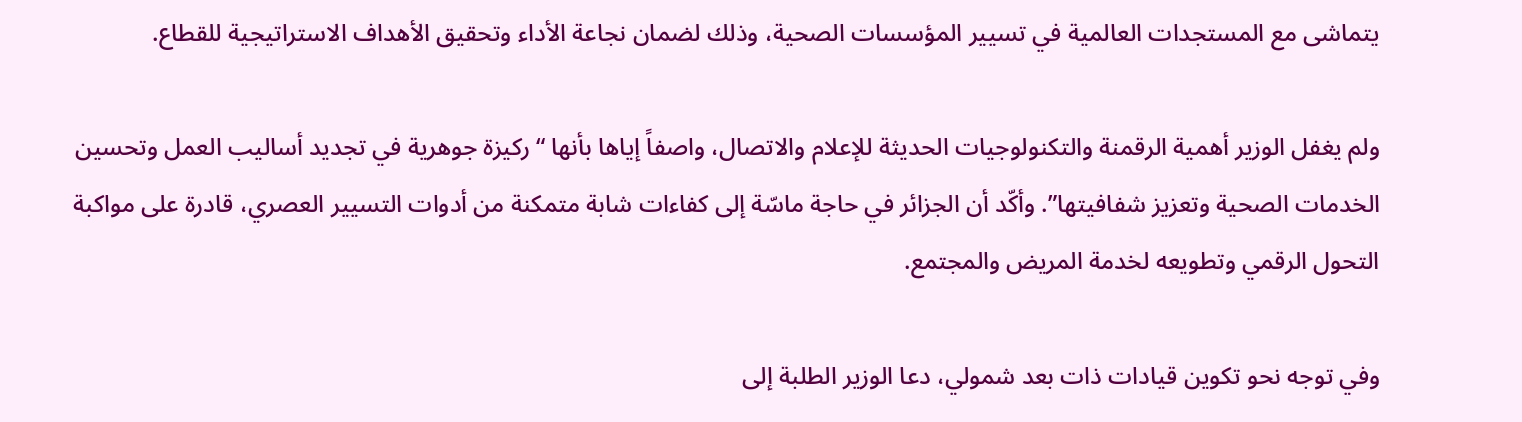يتماشى مع المستجدات العالمية في تسيير المؤسسات الصحية، وذلك لضمان نجاعة الأداء وتحقيق الأهداف الاستراتيجية للقطاع.

ولم يغفل الوزير أهمية الرقمنة والتكنولوجيات الحديثة للإعلام والاتصال، واصفاً إياها بأنها “ركيزة جوهرية في تجديد أساليب العمل وتحسين الخدمات الصحية وتعزيز شفافيتها”. وأكّد أن الجزائر في حاجة ماسّة إلى كفاءات شابة متمكنة من أدوات التسيير العصري، قادرة على مواكبة التحول الرقمي وتطويعه لخدمة المريض والمجتمع.

وفي توجه نحو تكوين قيادات ذات بعد شمولي، دعا الوزير الطلبة إلى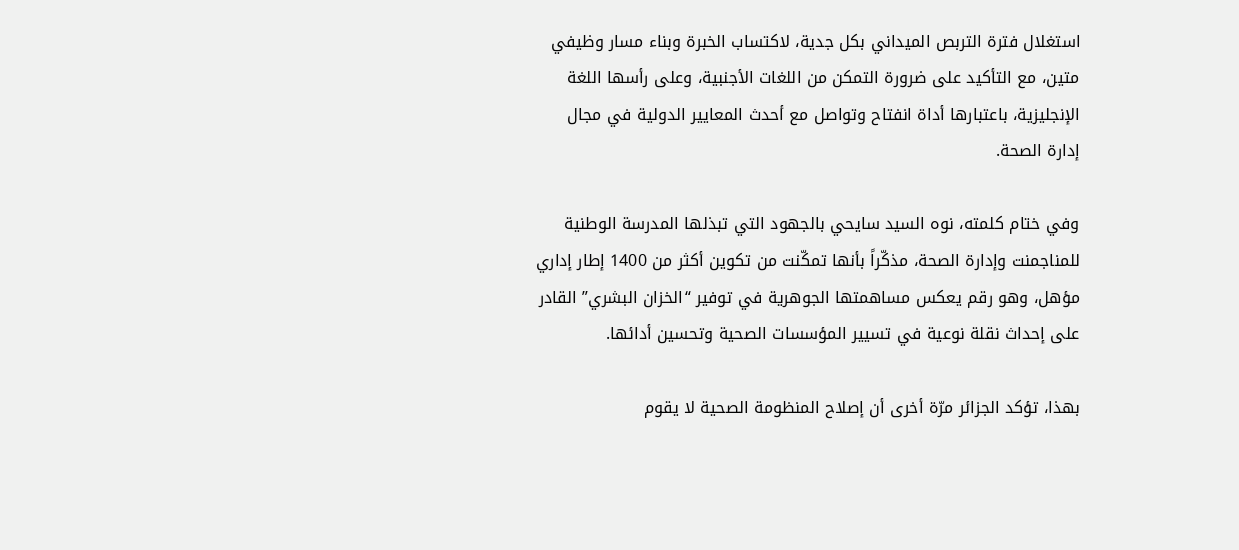استغلال فترة التربص الميداني بكل جدية، لاكتساب الخبرة وبناء مسار وظيفي متين، مع التأكيد على ضرورة التمكن من اللغات الأجنبية، وعلى رأسها اللغة الإنجليزية، باعتبارها أداة انفتاح وتواصل مع أحدث المعايير الدولية في مجال إدارة الصحة.

وفي ختام كلمته، نوه السيد سايحي بالجهود التي تبذلها المدرسة الوطنية للمناجمنت وإدارة الصحة، مذكّراً بأنها تمكّنت من تكوين أكثر من 1400 إطار إداري مؤهل، وهو رقم يعكس مساهمتها الجوهرية في توفير “الخزان البشري” القادر على إحداث نقلة نوعية في تسيير المؤسسات الصحية وتحسين أدائها.

بهذا، تؤكد الجزائر مرّة أخرى أن إصلاح المنظومة الصحية لا يقوم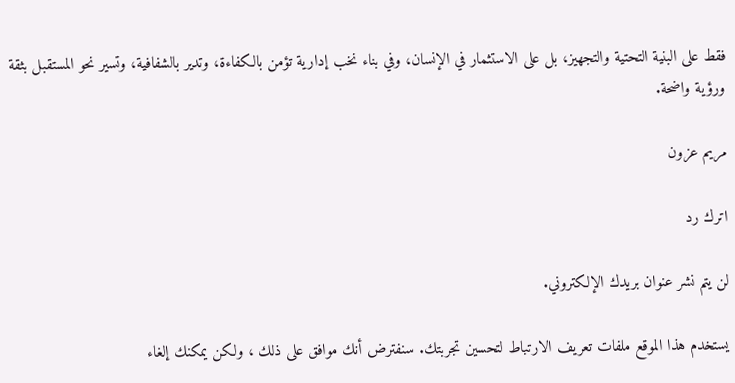فقط على البنية التحتية والتجهيز، بل على الاستثمار في الإنسان، وفي بناء نخب إدارية تؤمن بالكفاءة، وتدير بالشفافية، وتسير نحو المستقبل بثقة ورؤية واضحة.

مريم عزون

اترك رد

لن يتم نشر عنوان بريدك الإلكتروني.

يستخدم هذا الموقع ملفات تعريف الارتباط لتحسين تجربتك. سنفترض أنك موافق على ذلك ، ولكن يمكنك إلغاء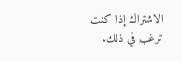الاشتراك إذا كنت ترغب في ذلك.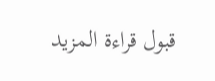قبول قراءة المزيد